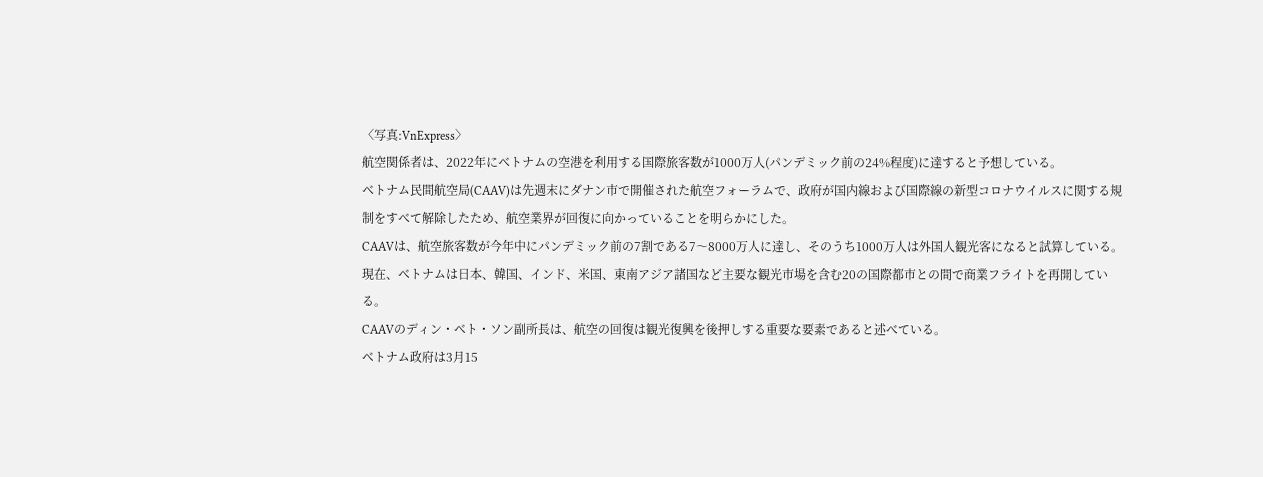〈写真:VnExpress〉
航空関係者は、2022年にベトナムの空港を利用する国際旅客数が1000万人(パンデミック前の24%程度)に達すると予想している。
ベトナム民間航空局(CAAV)は先週末にダナン市で開催された航空フォーラムで、政府が国内線および国際線の新型コロナウイルスに関する規制をすべて解除したため、航空業界が回復に向かっていることを明らかにした。
CAAVは、航空旅客数が今年中にパンデミック前の7割である7〜8000万人に達し、そのうち1000万人は外国人観光客になると試算している。
現在、ベトナムは日本、韓国、インド、米国、東南アジア諸国など主要な観光市場を含む20の国際都市との間で商業フライトを再開している。
CAAVのディン・ベト・ソン副所長は、航空の回復は観光復興を後押しする重要な要素であると述べている。
ベトナム政府は3月15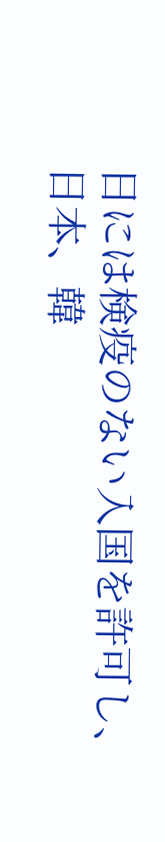日には検疫のない入国を許可し、日本、韓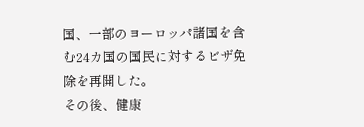国、一部のヨーロッパ諸国を含む24カ国の国民に対するビザ免除を再開した。
その後、健康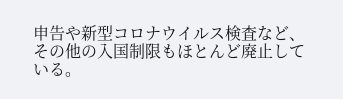申告や新型コロナウイルス検査など、その他の入国制限もほとんど廃止している。